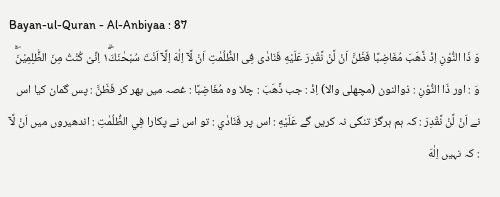Bayan-ul-Quran - Al-Anbiyaa : 87
وَ ذَا النُّوْنِ اِذْ ذَّهَبَ مُغَاضِبًا فَظَنَّ اَنْ لَّنْ نَّقْدِرَ عَلَیْهِ فَنَادٰى فِی الظُّلُمٰتِ اَنْ لَّاۤ اِلٰهَ اِلَّاۤ اَنْتَ سُبْحٰنَكَ١ۖۗ اِنِّیْ كُنْتُ مِنَ الظّٰلِمِیْنَۚۖ
وَ : اور ذَا النُّوْنِ : ذوالنون (مچھلی والا) اِذْ : جب ذَّهَبَ : چلا وہ مُغَاضِبًا : غصہ میں بھر کر فَظَنَّ : پس گمان کیا اس نے اَنْ لَّنْ نَّقْدِرَ : کہ ہم ہرگز تنگی نہ کریں گے عَلَيْهِ : اس پر فَنَادٰي : تو اس نے پکارا فِي الظُّلُمٰتِ : اندھیروں میں اَنْ لَّآ : کہ نہیں اِلٰهَ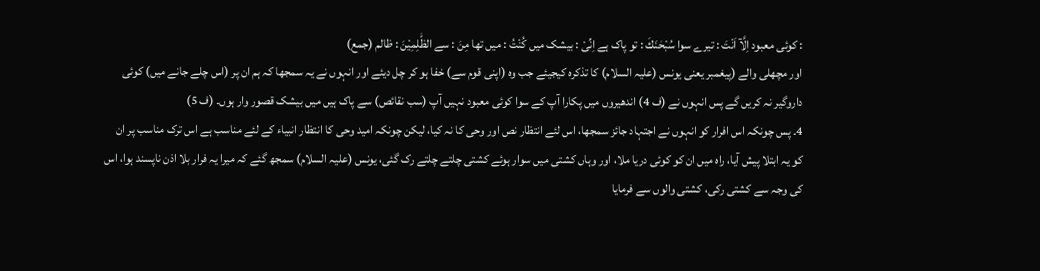: کوئی معبود اِلَّآ اَنْتَ : تیرے سوا سُبْحٰنَكَ : تو پاک ہے اِنِّىْ : بیشک میں كُنْتُ : میں تھا مِنَ : سے الظّٰلِمِيْنَ : ظالم (جمع)
اور مچھلی والے (پیغمبر یعنی یونس (علیہ السلام) کا تذکرہ کیجیئے جب وہ (اپنی قوم سے) خفا ہو کر چل دیئے اور انہوں نے یہ سمجھا کہ ہم ان پر (اس چلے جانے میں) کوئی داروگیر نہ کریں گے پس انہوں نے (ف 4) اندھیروں میں پکارا آپ کے سوا کوئی معبود نہیں آپ (سب نقائص) سے پاک ہیں میں بیشک قصور وار ہوں۔ (ف 5)
4۔ پس چونکہ اس افرار کو انہوں نے اجتہاد جائز سمجھا، اس لئے انتظار نص اور وحی کا نہ کیا، لیکن چونکہ امید وحی کا انتظار انبیاء کے لئے مناسب ہے اس ترک مناسب پر ان کو یہ ابتلا پیش آیا، راہ میں ان کو کوئی دریا ملا، اور وہاں کشتی میں سوار ہوئے کشتی چلتے چلتے رک گئی، یونس (علیہ السلام) سمجھ گئے کہ میرا یہ فرار بلا اذن ناپسند ہوا، اس کی وجہ سے کشتی رکی، کشتی والوں سے فرمایا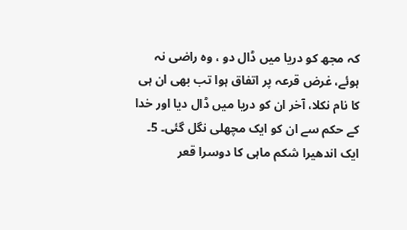کہ مجھ کو دریا میں ڈال دو ، وہ راضی نہ ہوئے، غرض قرعہ پر اتفاق ہوا تب بھی ان ہی کا نام نکلا، آخر ان کو دریا میں ڈال دیا اور خدا کے حکم سے ان کو ایک مچھلی نگل گئی۔ 5۔ ایک اندھیرا شکم ماہی کا دوسرا قعر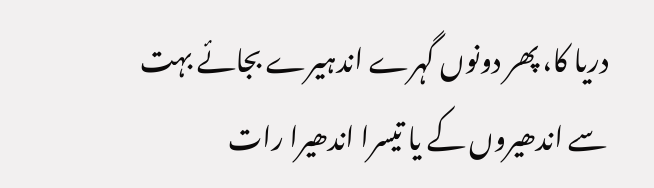دریا کا، پھر دونوں گہرے اندہیرے بجائے بہت سے اندھیروں کے یا تیسرا اندھیرا رات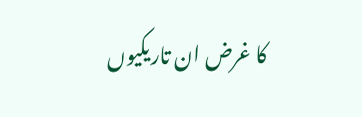کا غرض ان تاریکیوں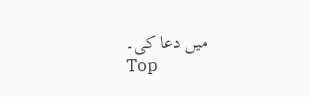میں دعا کی۔
Top